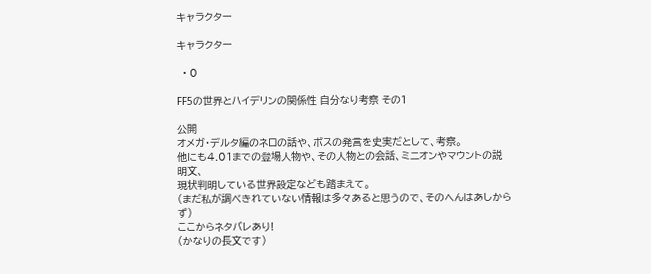キャラクター

キャラクター

  • 0

FF5の世界とハイデリンの関係性 自分なり考察 その1

公開
オメガ・デルタ編のネロの話や、ボスの発言を史実だとして、考察。
他にも4.01までの登場人物や、その人物との会話、ミニオンやマウントの説明文、
現状判明している世界設定なども踏まえて。
(まだ私が調べきれていない情報は多々あると思うので、そのへんはあしからず)
ここからネタバレあり!
(かなりの長文です)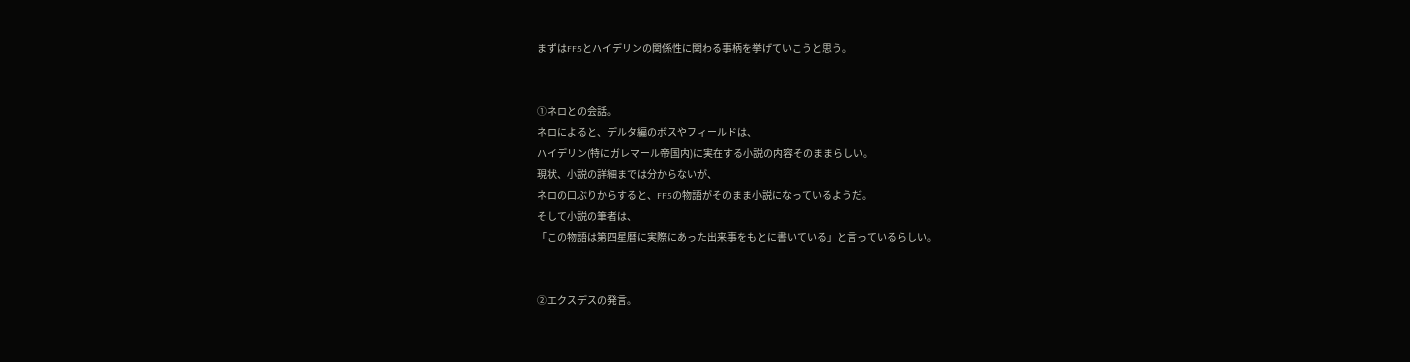まずはFF5とハイデリンの関係性に関わる事柄を挙げていこうと思う。


①ネロとの会話。
ネロによると、デルタ編のボスやフィールドは、
ハイデリン(特にガレマール帝国内)に実在する小説の内容そのままらしい。
現状、小説の詳細までは分からないが、
ネロの口ぶりからすると、FF5の物語がそのまま小説になっているようだ。
そして小説の筆者は、
「この物語は第四星暦に実際にあった出来事をもとに書いている」と言っているらしい。


②エクスデスの発言。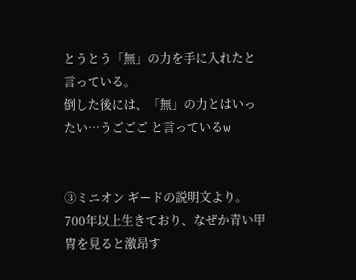とうとう「無」の力を手に入れたと言っている。
倒した後には、「無」の力とはいったい…うごごご と言っているw


③ミニオン ギードの説明文より。
700年以上生きており、なぜか青い甲冑を見ると激昂す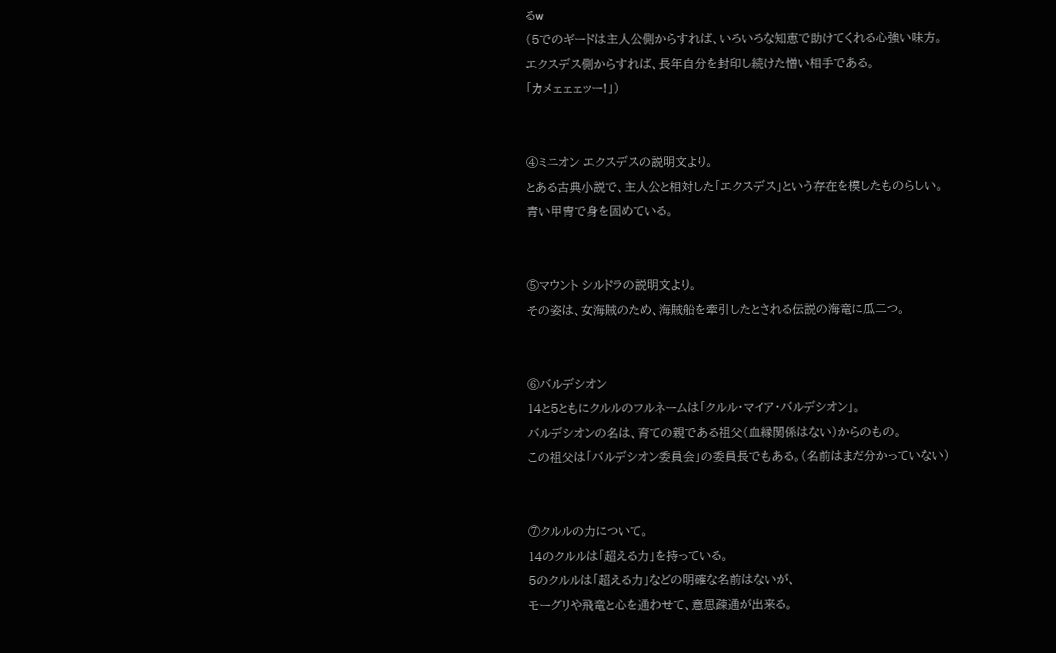るw
(5でのギードは主人公側からすれば、いろいろな知恵で助けてくれる心強い味方。
エクスデス側からすれば、長年自分を封印し続けた憎い相手である。
「カメェェェッー!」)


④ミニオン エクスデスの説明文より。
とある古典小説で、主人公と相対した「エクスデス」という存在を模したものらしい。
青い甲冑で身を固めている。


⑤マウント シルドラの説明文より。
その姿は、女海賊のため、海賊船を牽引したとされる伝説の海竜に瓜二つ。


⑥バルデシオン
14と5ともにクルルのフルネームは「クルル・マイア・バルデシオン」。
バルデシオンの名は、育ての親である祖父(血縁関係はない)からのもの。
この祖父は「バルデシオン委員会」の委員長でもある。(名前はまだ分かっていない)


⑦クルルの力について。
14のクルルは「超える力」を持っている。
5のクルルは「超える力」などの明確な名前はないが、
モーグリや飛竜と心を通わせて、意思疎通が出来る。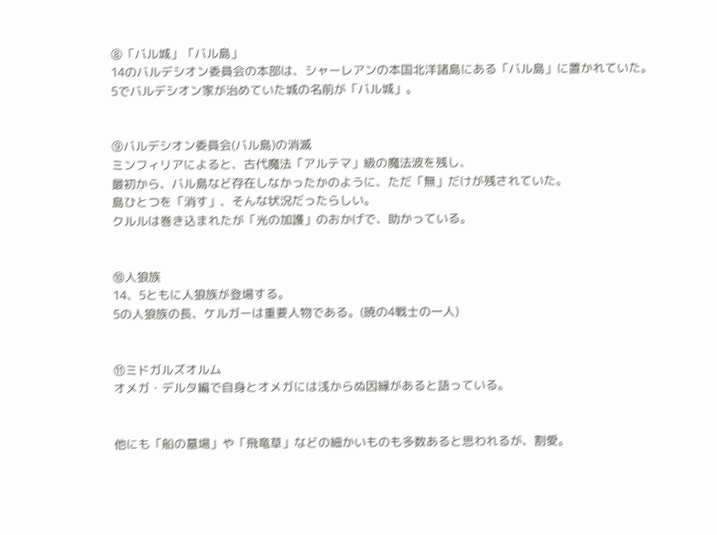⑧「バル城」「バル島」
14のバルデシオン委員会の本部は、シャーレアンの本国北洋諸島にある「バル島」に置かれていた。
5でバルデシオン家が治めていた城の名前が「バル城」。


⑨バルデシオン委員会(バル島)の消滅
ミンフィリアによると、古代魔法「アルテマ」級の魔法波を残し、
最初から、バル島など存在しなかったかのように、ただ「無」だけが残されていた。
島ひとつを「消す」、そんな状況だったらしい。
クルルは巻き込まれたが「光の加護」のおかげで、助かっている。


⑩人狼族
14、5ともに人狼族が登場する。
5の人狼族の長、ケルガーは重要人物である。(暁の4戦士の一人)


⑪ミドガルズオルム
オメガ・デルタ編で自身とオメガには浅からぬ因縁があると語っている。


他にも「船の墓場」や「飛竜草」などの細かいものも多数あると思われるが、割愛。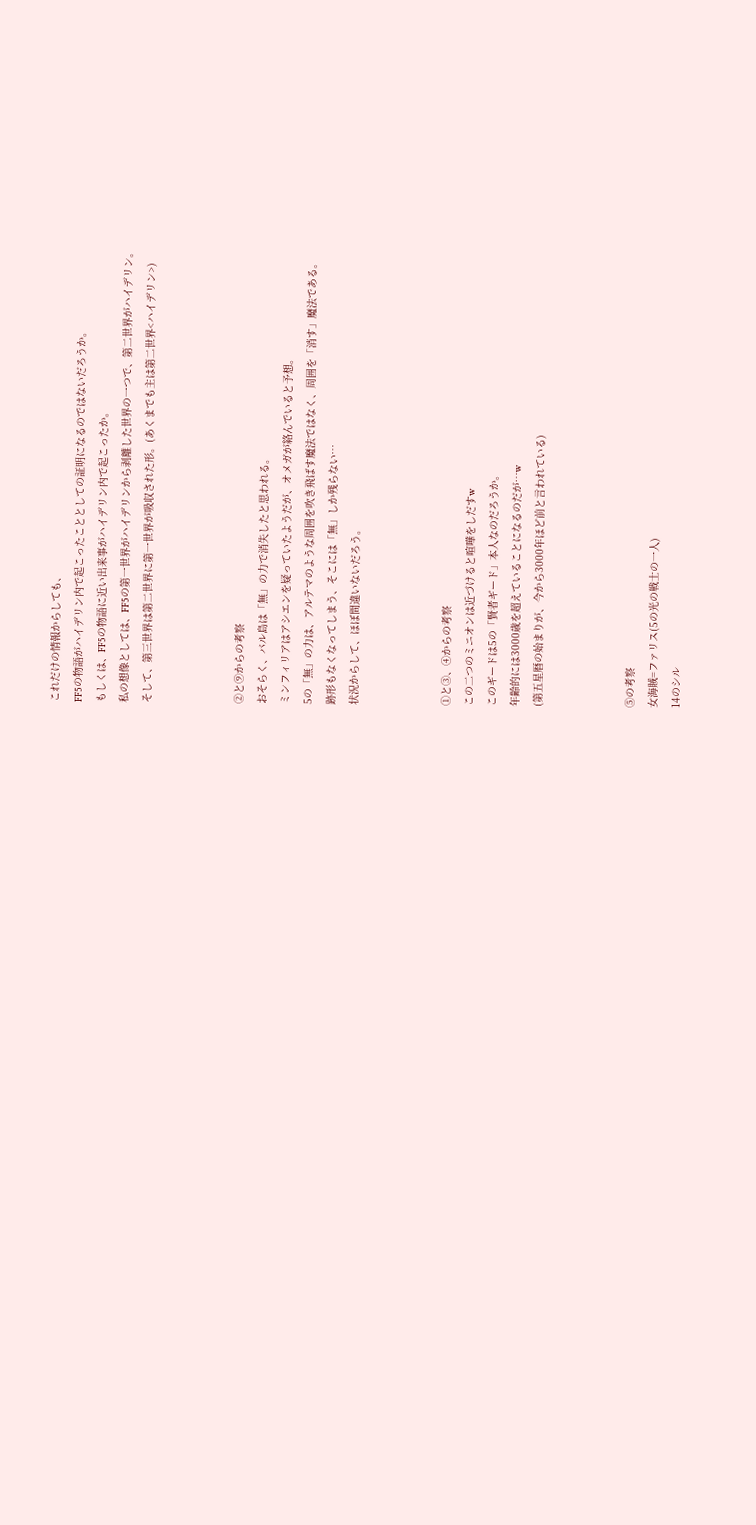これだけの情報からしても、
FF5の物語がハイデリン内で起こったこととしての証明になるのではないだろうか。
もしくは、FF5の物語に近い出来事がハイデリン内で起こったか。
私の想像としては、FF5の第一世界がハイデリンから剥離した世界の一つで、第二世界がハイデリン。
そして、第三世界は第二世界に第一世界が吸収された形。(あくまでも主は第二世界<ハイデリン>)



②と⑨からの考察
おそらく、バル島は「無」の力で消失したと思われる。
ミンフィリアはアシエンを疑っていたようだが、オメガが絡んでいると予想。
5の「無」の力は、アルテマのような周囲を吹き飛ばす魔法ではなく、周囲を「消す」魔法である。
跡形もなくなってしまう、そこには「無」しか残らない…
状況からして、ほぼ間違いないだろう。



①と③、④からの考察
この二つのミニオンは近づけると喧嘩をしだすw
このギードは5の「賢者ギード」本人なのだろうか。
年齢的には3000歳を超えていることになるのだが…w
(第五星暦の始まりが、今から3000年ほど前と言われている)



⑤の考察
女海賊=ファリス(5の光の戦士の一人)
14のシル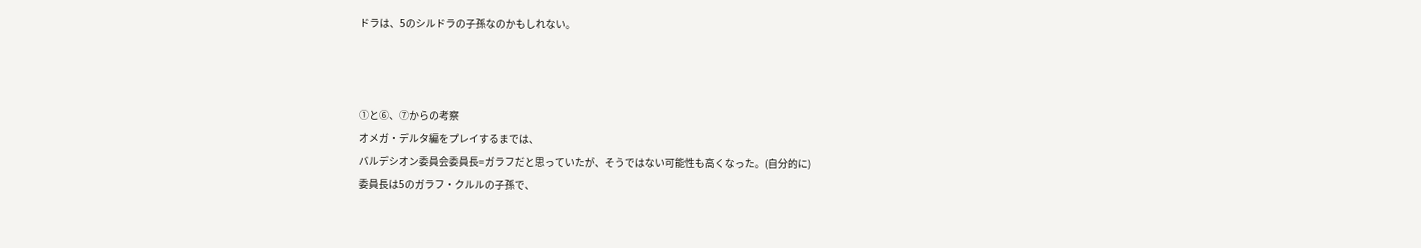ドラは、5のシルドラの子孫なのかもしれない。



①と⑥、⑦からの考察
オメガ・デルタ編をプレイするまでは、
バルデシオン委員会委員長=ガラフだと思っていたが、そうではない可能性も高くなった。(自分的に)
委員長は5のガラフ・クルルの子孫で、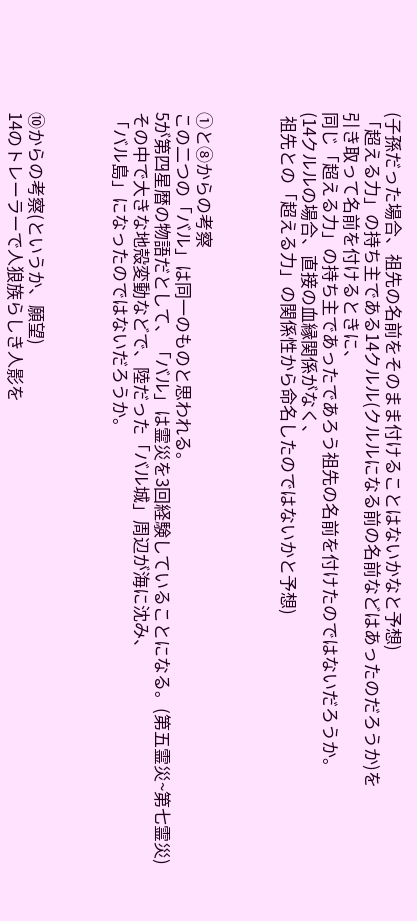(子孫だった場合、祖先の名前をそのまま付けることはないかなと予想)
「超える力」の持ち主である14クルル(クルルになる前の名前などはあったのだろうか)を
引き取って名前を付けるときに、
同じ「超える力」の持ち主であったであろう祖先の名前を付けたのではないだろうか。
(14クルルの場合、直接の血縁関係がなく、
 祖先との「超える力」の関係性から命名したのではないかと予想)



①と⑧からの考察
この二つの「バル」は同一のものと思われる。
5が第四星暦の物語だとして、「バル」は霊災を3回経験していることになる。(第五霊災~第七霊災)
その中で大きな地殻変動などで、陸だった「バル城」周辺が海に沈み、
「バル島」になったのではないだろうか。



⑩からの考察(というか、願望)
14のトレーラーで人狼族らしき人影を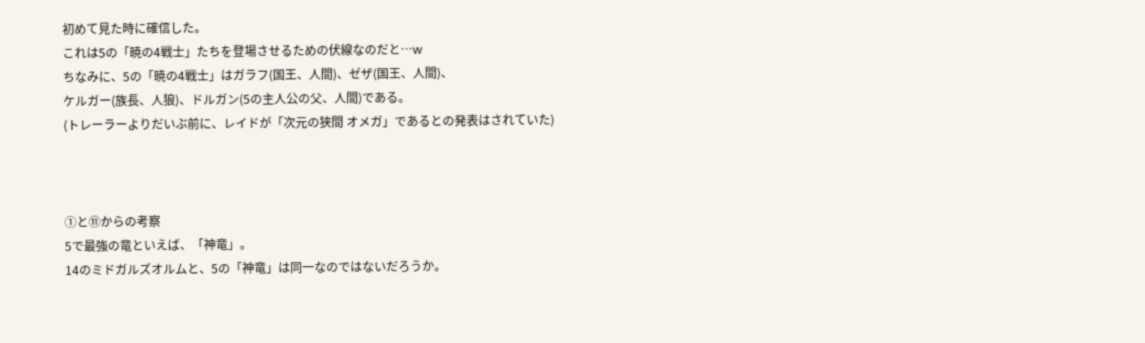初めて見た時に確信した。
これは5の「暁の4戦士」たちを登場させるための伏線なのだと…w
ちなみに、5の「暁の4戦士」はガラフ(国王、人間)、ゼザ(国王、人間)、
ケルガー(族長、人狼)、ドルガン(5の主人公の父、人間)である。
(トレーラーよりだいぶ前に、レイドが「次元の狭間 オメガ」であるとの発表はされていた)



①と⑪からの考察
5で最強の竜といえば、「神竜」。
14のミドガルズオルムと、5の「神竜」は同一なのではないだろうか。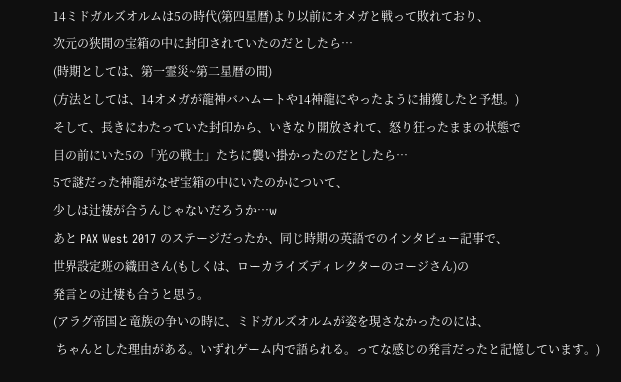14ミドガルズオルムは5の時代(第四星暦)より以前にオメガと戦って敗れており、
次元の狭間の宝箱の中に封印されていたのだとしたら…
(時期としては、第一霊災~第二星暦の間)
(方法としては、14オメガが龍神バハムートや14神龍にやったように捕獲したと予想。)
そして、長きにわたっていた封印から、いきなり開放されて、怒り狂ったままの状態で
目の前にいた5の「光の戦士」たちに襲い掛かったのだとしたら…
5で謎だった神龍がなぜ宝箱の中にいたのかについて、
少しは辻褄が合うんじゃないだろうか…w
あと PAX West 2017 のステージだったか、同じ時期の英語でのインタビュー記事で、
世界設定班の織田さん(もしくは、ローカライズディレクターのコージさん)の
発言との辻褄も合うと思う。
(アラグ帝国と竜族の争いの時に、ミドガルズオルムが姿を現さなかったのには、
 ちゃんとした理由がある。いずれゲーム内で語られる。ってな感じの発言だったと記憶しています。)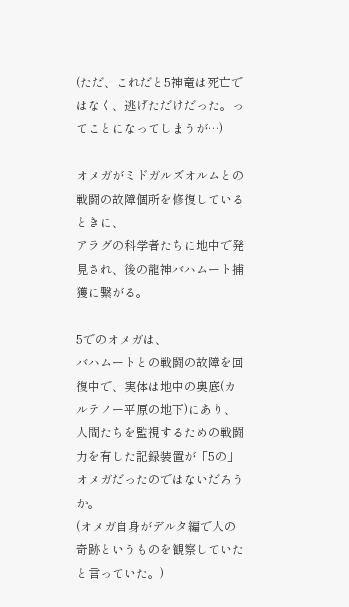(ただ、これだと5神竜は死亡ではなく、逃げただけだった。ってことになってしまうが…)

オメガがミドガルズオルムとの戦闘の故障個所を修復しているときに、
アラグの科学者たちに地中で発見され、後の龍神バハムート捕獲に繋がる。

5でのオメガは、
バハムートとの戦闘の故障を回復中で、実体は地中の奥底(カルテノー平原の地下)にあり、
人間たちを監視するための戦闘力を有した記録装置が「5の」オメガだったのではないだろうか。
(オメガ自身がデルタ編で人の奇跡というものを観察していたと言っていた。)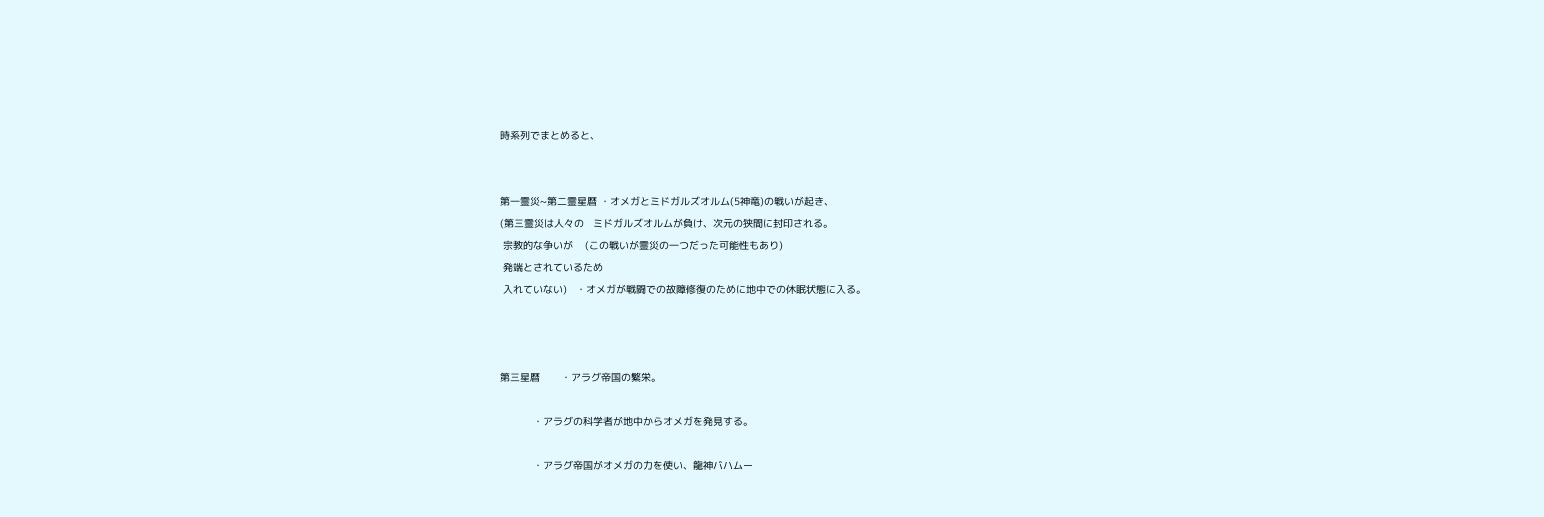時系列でまとめると、


第一霊災~第二霊星暦 ・オメガとミドガルズオルム(5神竜)の戦いが起き、
(第三霊災は人々の   ミドガルズオルムが負け、次元の狭間に封印される。
 宗教的な争いが    (この戦いが霊災の一つだった可能性もあり)
 発端とされているため
 入れていない)   ・オメガが戦闘での故障修復のために地中での休眠状態に入る。



第三星暦       ・アラグ帝国の繁栄。

           ・アラグの科学者が地中からオメガを発見する。

           ・アラグ帝国がオメガの力を使い、龍神バハムー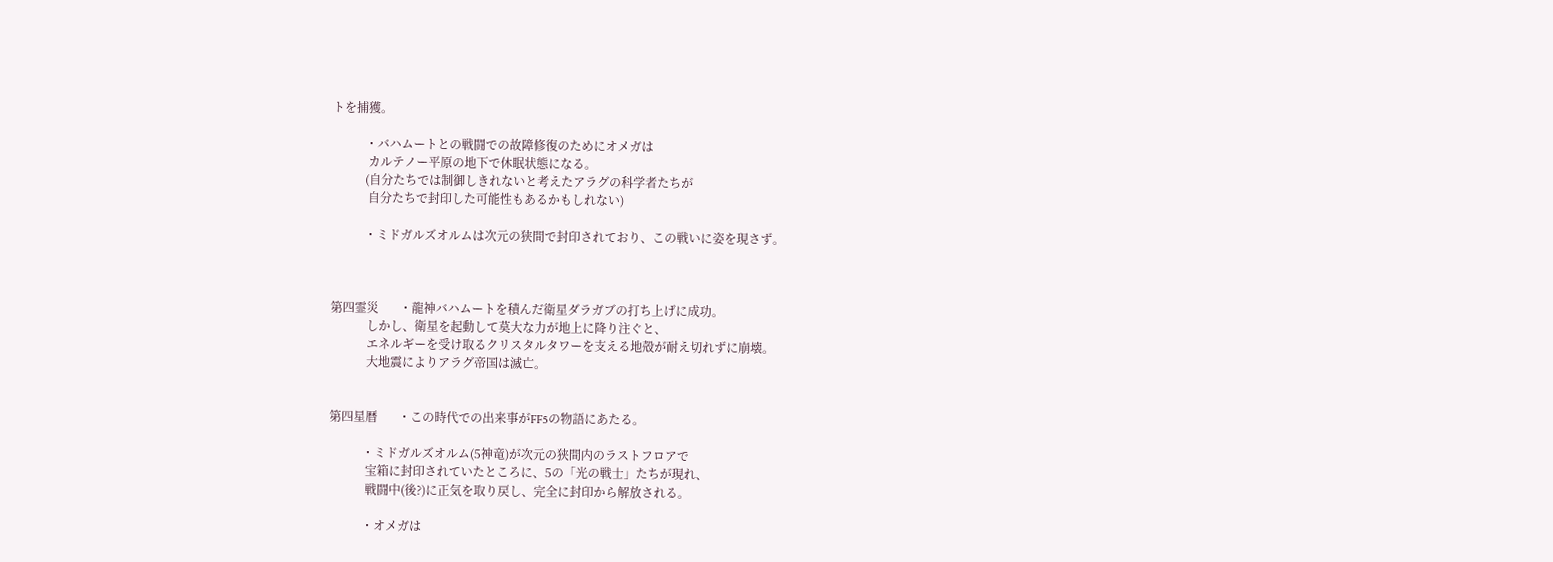トを捕獲。

           ・バハムートとの戦闘での故障修復のためにオメガは
            カルテノー平原の地下で休眠状態になる。
           (自分たちでは制御しきれないと考えたアラグの科学者たちが
            自分たちで封印した可能性もあるかもしれない)

           ・ミドガルズオルムは次元の狭間で封印されており、この戦いに姿を現さず。



第四霊災       ・龍神バハムートを積んだ衛星ダラガブの打ち上げに成功。
            しかし、衛星を起動して莫大な力が地上に降り注ぐと、
            エネルギーを受け取るクリスタルタワーを支える地殻が耐え切れずに崩壊。
            大地震によりアラグ帝国は滅亡。


第四星暦       ・この時代での出来事がFF5の物語にあたる。

           ・ミドガルズオルム(5神竜)が次元の狭間内のラストフロアで
            宝箱に封印されていたところに、5の「光の戦士」たちが現れ、
            戦闘中(後?)に正気を取り戻し、完全に封印から解放される。

           ・オメガは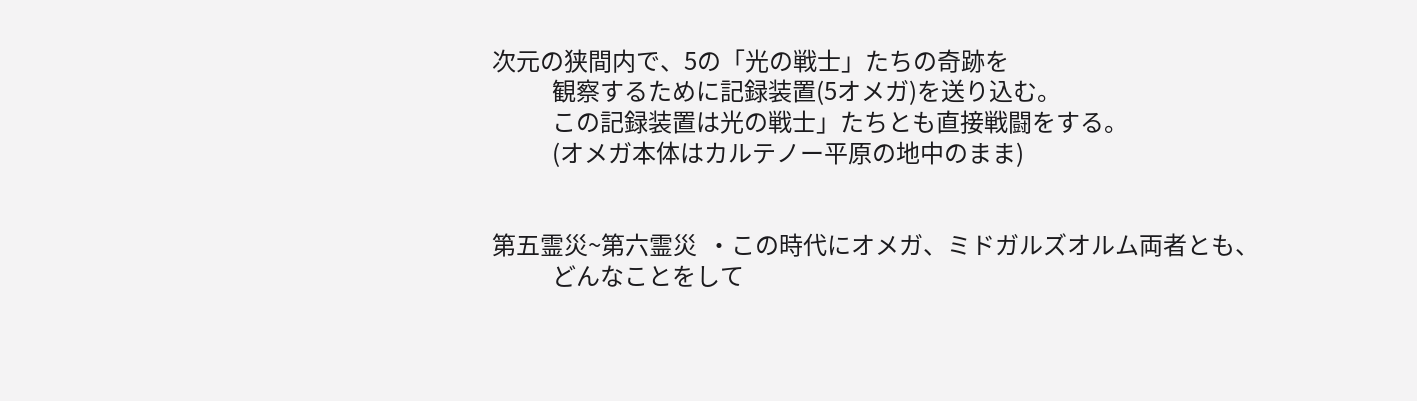次元の狭間内で、5の「光の戦士」たちの奇跡を
            観察するために記録装置(5オメガ)を送り込む。
            この記録装置は光の戦士」たちとも直接戦闘をする。
            (オメガ本体はカルテノー平原の地中のまま)


第五霊災~第六霊災  ・この時代にオメガ、ミドガルズオルム両者とも、
            どんなことをして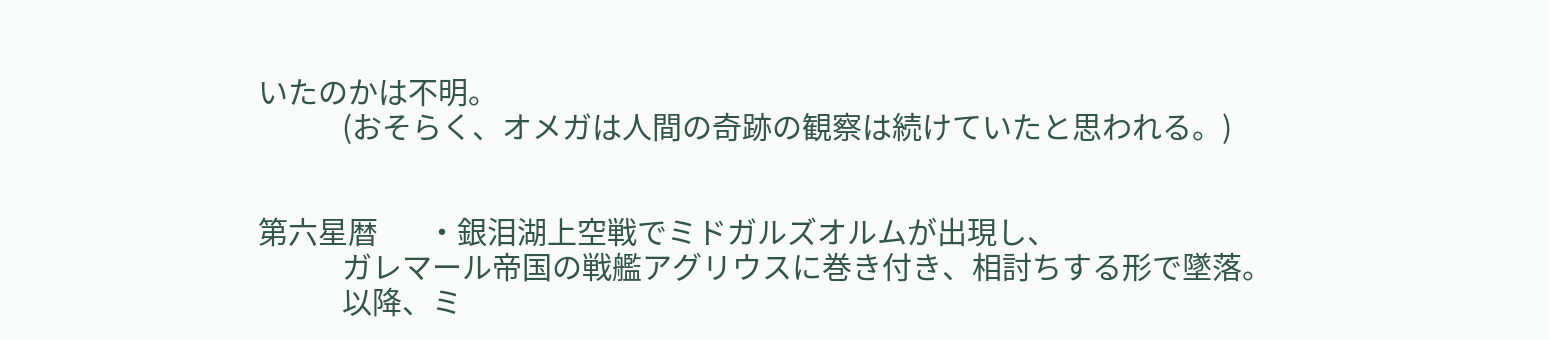いたのかは不明。
            (おそらく、オメガは人間の奇跡の観察は続けていたと思われる。)


第六星暦       ・銀泪湖上空戦でミドガルズオルムが出現し、
            ガレマール帝国の戦艦アグリウスに巻き付き、相討ちする形で墜落。
            以降、ミ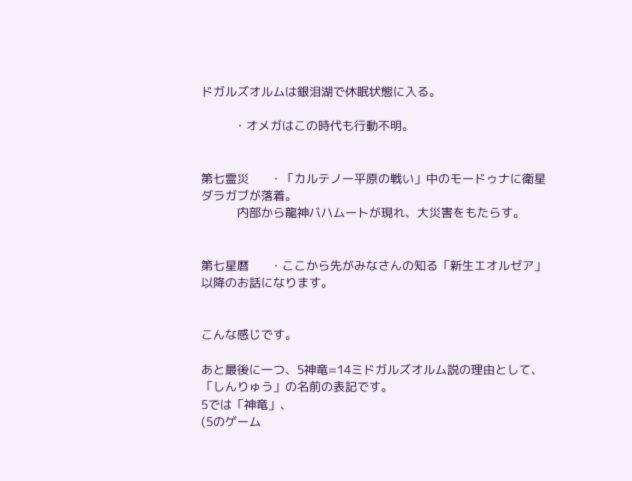ドガルズオルムは銀泪湖で休眠状態に入る。

           ・オメガはこの時代も行動不明。


第七霊災       ・「カルテノー平原の戦い」中のモードゥナに衛星ダラガブが落着。
            内部から龍神バハムートが現れ、大災害をもたらす。


第七星暦       ・ここから先がみなさんの知る「新生エオルゼア」以降のお話になります。


こんな感じです。

あと最後に一つ、5神竜=14ミドガルズオルム説の理由として、「しんりゅう」の名前の表記です。
5では「神竜」、
(5のゲーム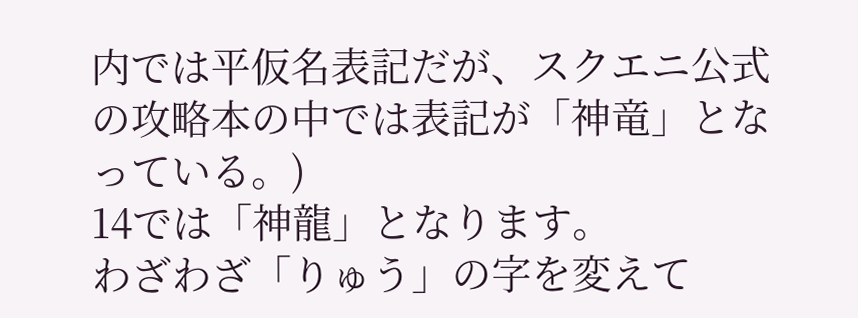内では平仮名表記だが、スクエニ公式の攻略本の中では表記が「神竜」となっている。)
14では「神龍」となります。
わざわざ「りゅう」の字を変えて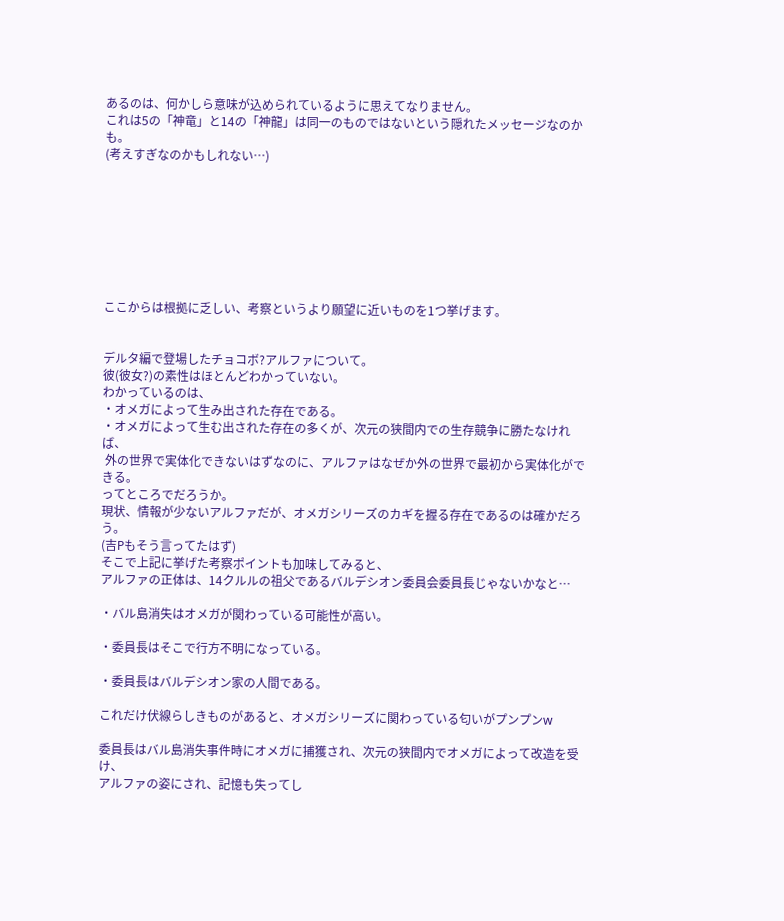あるのは、何かしら意味が込められているように思えてなりません。
これは5の「神竜」と14の「神龍」は同一のものではないという隠れたメッセージなのかも。
(考えすぎなのかもしれない…)








ここからは根拠に乏しい、考察というより願望に近いものを1つ挙げます。


デルタ編で登場したチョコボ?アルファについて。
彼(彼女?)の素性はほとんどわかっていない。
わかっているのは、
・オメガによって生み出された存在である。
・オメガによって生む出された存在の多くが、次元の狭間内での生存競争に勝たなければ、
 外の世界で実体化できないはずなのに、アルファはなぜか外の世界で最初から実体化ができる。
ってところでだろうか。
現状、情報が少ないアルファだが、オメガシリーズのカギを握る存在であるのは確かだろう。
(吉Pもそう言ってたはず)
そこで上記に挙げた考察ポイントも加味してみると、
アルファの正体は、14クルルの祖父であるバルデシオン委員会委員長じゃないかなと…

・バル島消失はオメガが関わっている可能性が高い。

・委員長はそこで行方不明になっている。

・委員長はバルデシオン家の人間である。

これだけ伏線らしきものがあると、オメガシリーズに関わっている匂いがプンプンw

委員長はバル島消失事件時にオメガに捕獲され、次元の狭間内でオメガによって改造を受け、
アルファの姿にされ、記憶も失ってし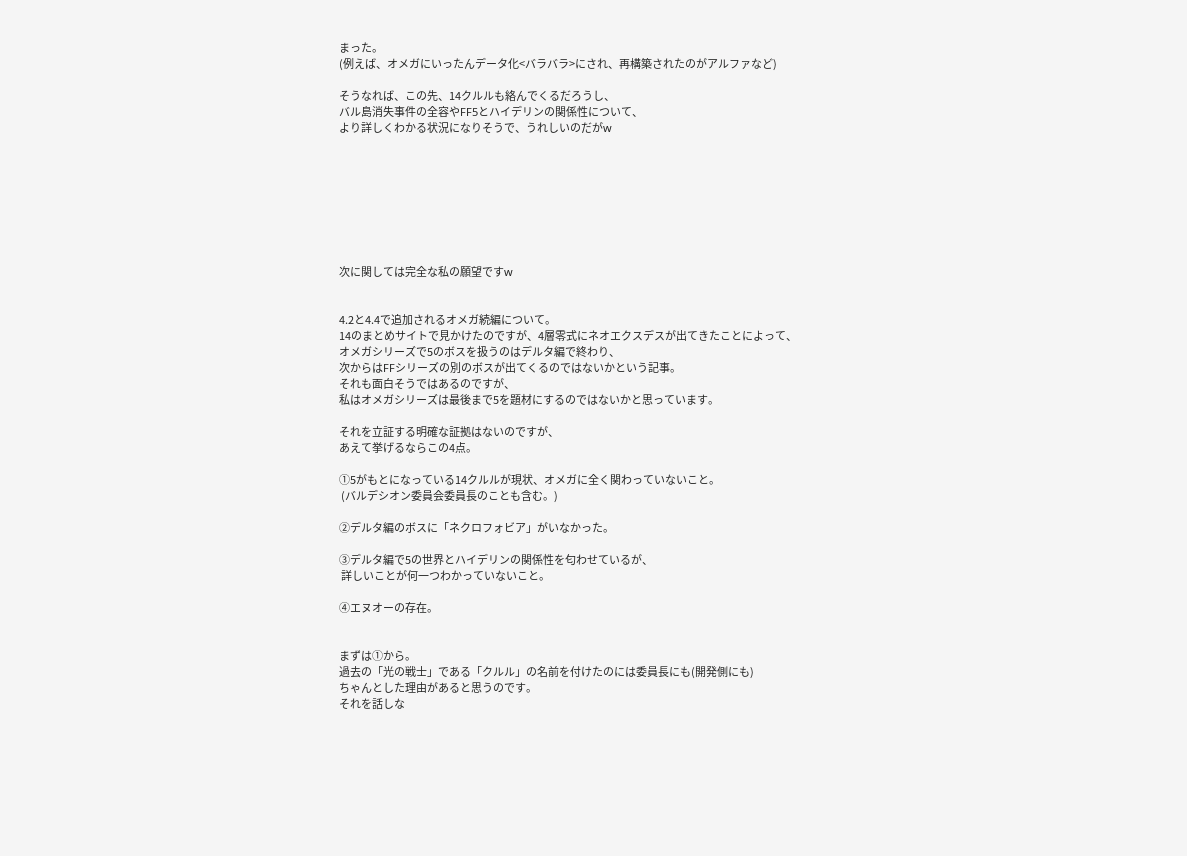まった。
(例えば、オメガにいったんデータ化<バラバラ>にされ、再構築されたのがアルファなど)

そうなれば、この先、14クルルも絡んでくるだろうし、
バル島消失事件の全容やFF5とハイデリンの関係性について、
より詳しくわかる状況になりそうで、うれしいのだがw








次に関しては完全な私の願望ですw


4.2と4.4で追加されるオメガ続編について。
14のまとめサイトで見かけたのですが、4層零式にネオエクスデスが出てきたことによって、
オメガシリーズで5のボスを扱うのはデルタ編で終わり、
次からはFFシリーズの別のボスが出てくるのではないかという記事。
それも面白そうではあるのですが、
私はオメガシリーズは最後まで5を題材にするのではないかと思っています。

それを立証する明確な証拠はないのですが、
あえて挙げるならこの4点。

①5がもとになっている14クルルが現状、オメガに全く関わっていないこと。
 (バルデシオン委員会委員長のことも含む。)

②デルタ編のボスに「ネクロフォビア」がいなかった。

③デルタ編で5の世界とハイデリンの関係性を匂わせているが、
 詳しいことが何一つわかっていないこと。

④エヌオーの存在。


まずは①から。
過去の「光の戦士」である「クルル」の名前を付けたのには委員長にも(開発側にも)
ちゃんとした理由があると思うのです。
それを話しな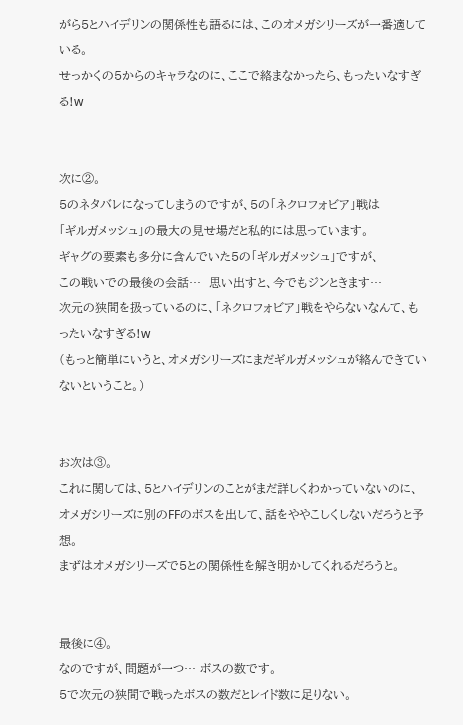がら5とハイデリンの関係性も語るには、このオメガシリーズが一番適している。
せっかくの5からのキャラなのに、ここで絡まなかったら、もったいなすぎる!w


次に②。
5のネタバレになってしまうのですが、5の「ネクロフォビア」戦は
「ギルガメッシュ」の最大の見せ場だと私的には思っています。
ギャグの要素も多分に含んでいた5の「ギルガメッシュ」ですが、
この戦いでの最後の会話…  思い出すと、今でもジンときます…
次元の狭間を扱っているのに、「ネクロフォビア」戦をやらないなんて、もったいなすぎる!w
(もっと簡単にいうと、オメガシリーズにまだギルガメッシュが絡んできていないということ。)


お次は③。
これに関しては、5とハイデリンのことがまだ詳しくわかっていないのに、
オメガシリーズに別のFFのボスを出して、話をややこしくしないだろうと予想。
まずはオメガシリーズで5との関係性を解き明かしてくれるだろうと。


最後に④。
なのですが、問題が一つ… ボスの数です。
5で次元の狭間で戦ったボスの数だとレイド数に足りない。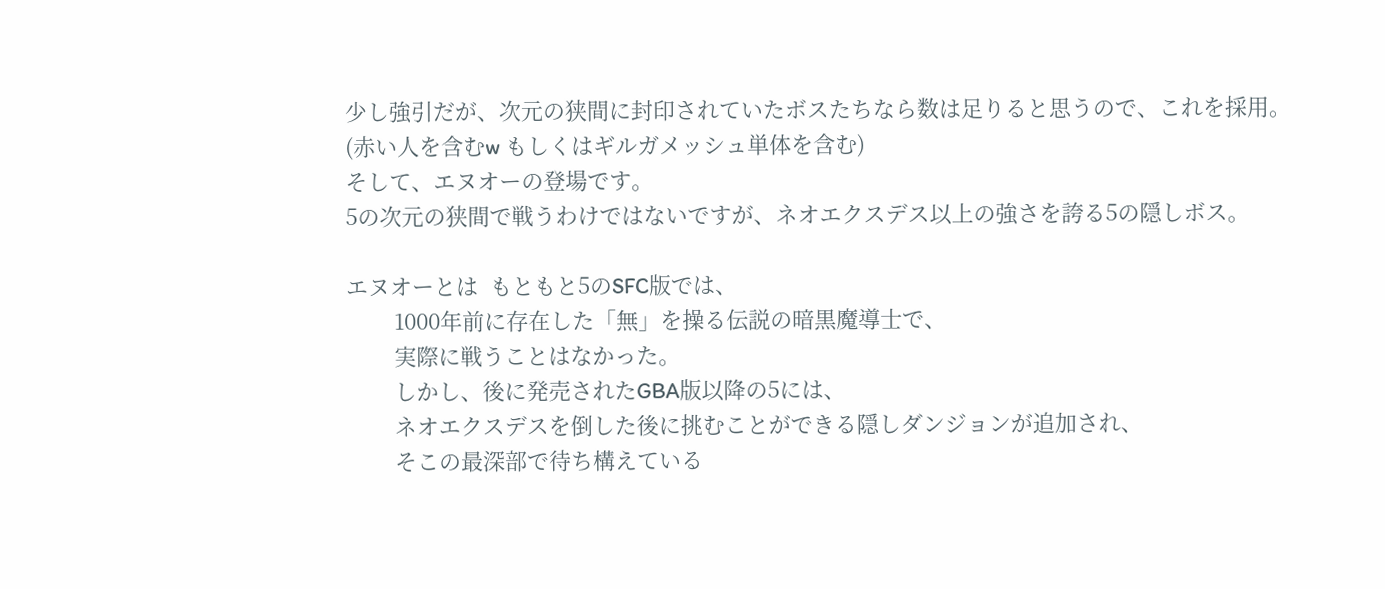少し強引だが、次元の狭間に封印されていたボスたちなら数は足りると思うので、これを採用。
(赤い人を含むw もしくはギルガメッシュ単体を含む)
そして、エヌオーの登場です。
5の次元の狭間で戦うわけではないですが、ネオエクスデス以上の強さを誇る5の隠しボス。

エヌオーとは  もともと5のSFC版では、
        1000年前に存在した「無」を操る伝説の暗黒魔導士で、
        実際に戦うことはなかった。
        しかし、後に発売されたGBA版以降の5には、
        ネオエクスデスを倒した後に挑むことができる隠しダンジョンが追加され、
        そこの最深部で待ち構えている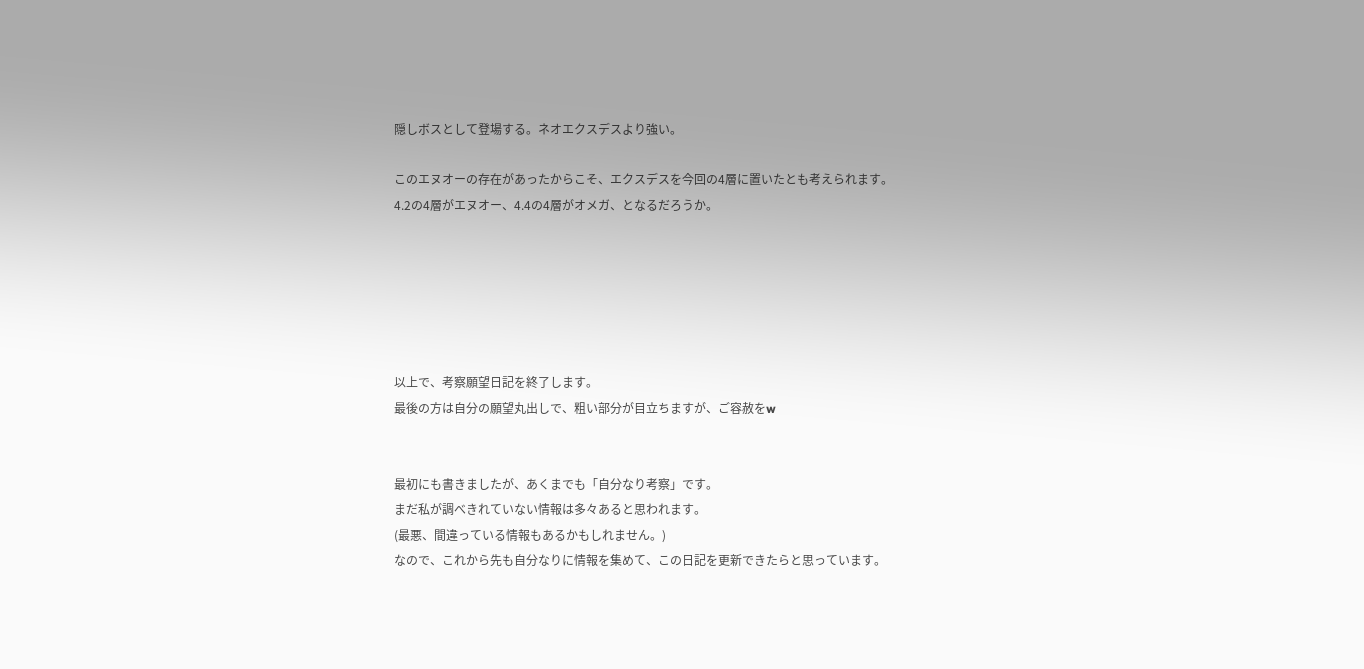隠しボスとして登場する。ネオエクスデスより強い。

このエヌオーの存在があったからこそ、エクスデスを今回の4層に置いたとも考えられます。
4.2の4層がエヌオー、4.4の4層がオメガ、となるだろうか。






以上で、考察願望日記を終了します。
最後の方は自分の願望丸出しで、粗い部分が目立ちますが、ご容赦をw


最初にも書きましたが、あくまでも「自分なり考察」です。
まだ私が調べきれていない情報は多々あると思われます。
(最悪、間違っている情報もあるかもしれません。)
なので、これから先も自分なりに情報を集めて、この日記を更新できたらと思っています。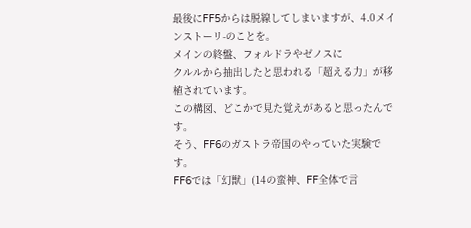最後にFF5からは脱線してしまいますが、4.0メインストーリ-のことを。
メインの終盤、フォルドラやゼノスに
クルルから抽出したと思われる「超える力」が移植されています。
この構図、どこかで見た覚えがあると思ったんです。
そう、FF6のガストラ帝国のやっていた実験です。
FF6では「幻獣」(14の蛮神、FF全体で言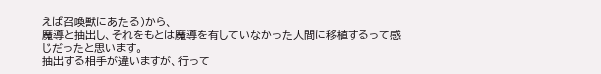えば召喚獣にあたる)から、
魔導と抽出し、それをもとは魔導を有していなかった人間に移植するって感じだったと思います。
抽出する相手が違いますが、行って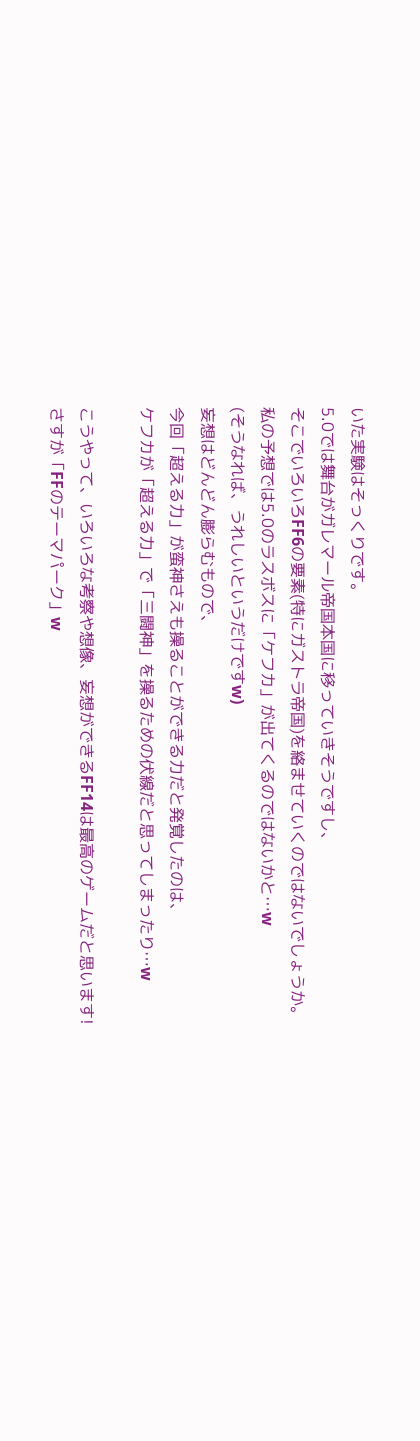いた実験はそっくりです。
5.0では舞台がガレマール帝国本国に移っていきそうですし、
そこでいろいろFF6の要素(特にガストラ帝国)を絡ませていくのではないでしょうか。
私の予想では5.0のラスボスに「ケフカ」が出てくるのではないかと…w
(そうなれば、うれしいというだけですw)
妄想はどんどん膨らむもので、
今回「超える力」が蛮神さえも操ることができる力だと発覚したのは、
ケフカが「超える力」で「三闘神」を操るための伏線だと思ってしまったり…w

こうやって、いろいろな考察や想像、妄想ができるFF14は最高のゲームだと思います!
さすが「FFのテーマパーク」w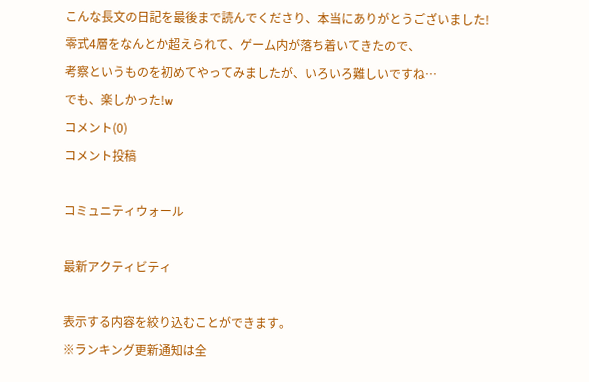こんな長文の日記を最後まで読んでくださり、本当にありがとうございました!
零式4層をなんとか超えられて、ゲーム内が落ち着いてきたので、
考察というものを初めてやってみましたが、いろいろ難しいですね…
でも、楽しかった!w
コメント(0)
コメント投稿

コミュニティウォール

最新アクティビティ

表示する内容を絞り込むことができます。
※ランキング更新通知は全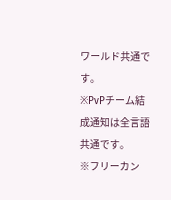ワールド共通です。
※PvPチーム結成通知は全言語共通です。
※フリーカン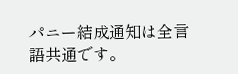パニー結成通知は全言語共通です。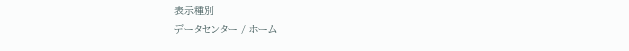表示種別
データセンター / ホーム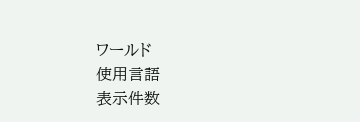ワールド
使用言語
表示件数